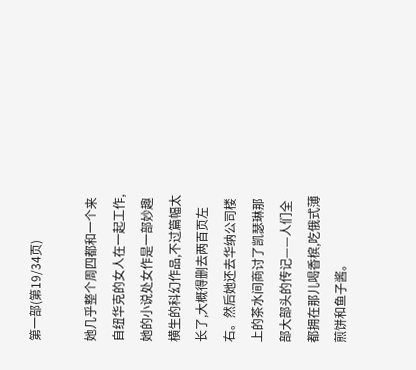第一部(第19/34页)

她几乎整个周四都和一个来自纽华克的女人在一起工作,她的小说处女作是一部妙趣横生的科幻作品,不过篇幅太长了,大概得删去两百页左右。然后她还去华纳公司楼上的茶水间商讨了凯瑟琳那部大部头的传记——人们全都拥在那儿喝香槟,吃俄式薄煎饼和鱼子酱。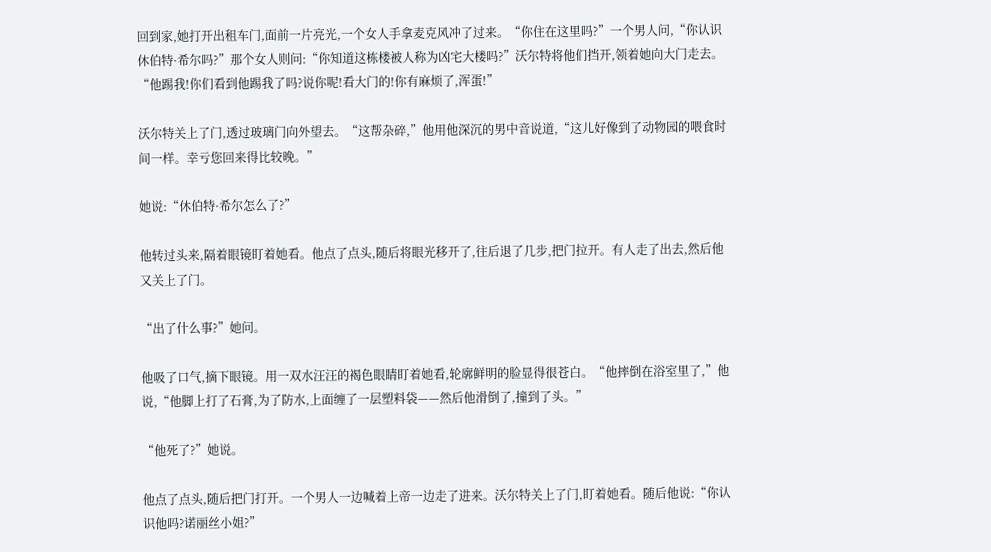回到家,她打开出租车门,面前一片亮光,一个女人手拿麦克风冲了过来。“你住在这里吗?”一个男人问,“你认识休伯特·希尔吗?”那个女人则问:“你知道这栋楼被人称为凶宅大楼吗?”沃尔特将他们挡开,领着她向大门走去。“他踢我!你们看到他踢我了吗?说你呢!看大门的!你有麻烦了,浑蛋!”

沃尔特关上了门,透过玻璃门向外望去。“这帮杂碎,”他用他深沉的男中音说道,“这儿好像到了动物园的喂食时间一样。幸亏您回来得比较晚。”

她说:“休伯特·希尔怎么了?”

他转过头来,隔着眼镜盯着她看。他点了点头,随后将眼光移开了,往后退了几步,把门拉开。有人走了出去,然后他又关上了门。

“出了什么事?”她问。

他吸了口气,摘下眼镜。用一双水汪汪的褐色眼睛盯着她看,轮廓鲜明的脸显得很苍白。“他摔倒在浴室里了,”他说,“他脚上打了石膏,为了防水,上面缠了一层塑料袋——然后他滑倒了,撞到了头。”

“他死了?”她说。

他点了点头,随后把门打开。一个男人一边喊着上帝一边走了进来。沃尔特关上了门,盯着她看。随后他说:“你认识他吗?诺丽丝小姐?”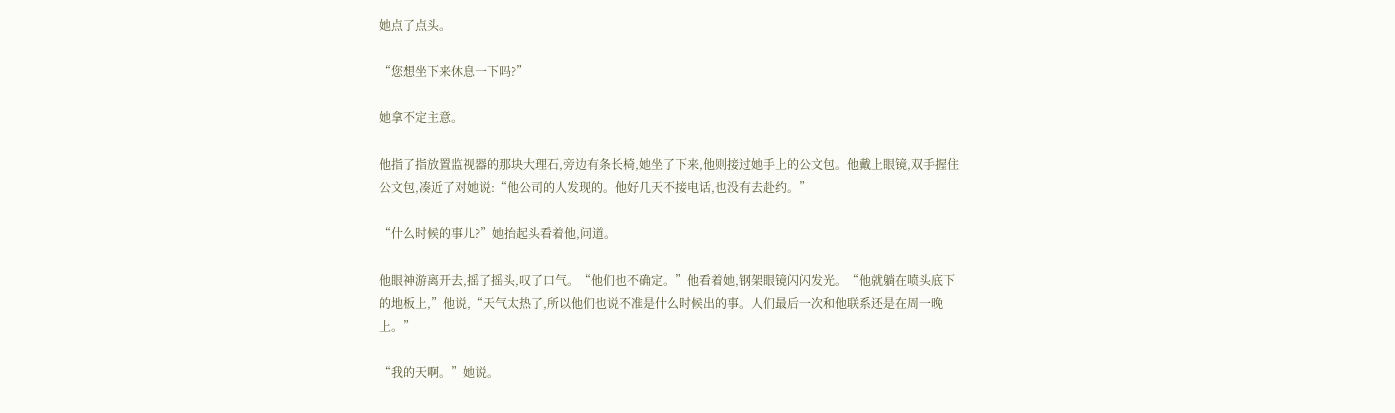她点了点头。

“您想坐下来休息一下吗?”

她拿不定主意。

他指了指放置监视器的那块大理石,旁边有条长椅,她坐了下来,他则接过她手上的公文包。他戴上眼镜,双手握住公文包,凑近了对她说:“他公司的人发现的。他好几天不接电话,也没有去赴约。”

“什么时候的事儿?”她抬起头看着他,问道。

他眼神游离开去,摇了摇头,叹了口气。“他们也不确定。”他看着她,钢架眼镜闪闪发光。“他就躺在喷头底下的地板上,”他说,“天气太热了,所以他们也说不准是什么时候出的事。人们最后一次和他联系还是在周一晚上。”

“我的天啊。”她说。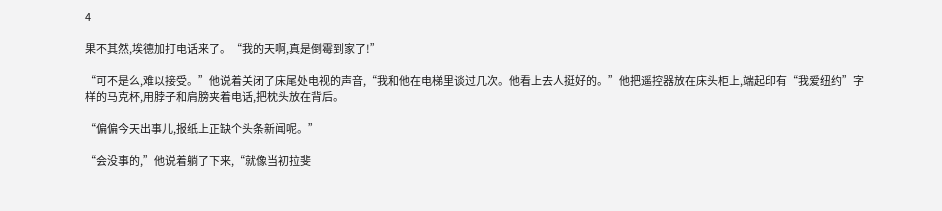4

果不其然,埃德加打电话来了。“我的天啊,真是倒霉到家了!”

“可不是么,难以接受。”他说着关闭了床尾处电视的声音,“我和他在电梯里谈过几次。他看上去人挺好的。”他把遥控器放在床头柜上,端起印有“我爱纽约”字样的马克杯,用脖子和肩膀夹着电话,把枕头放在背后。

“偏偏今天出事儿,报纸上正缺个头条新闻呢。”

“会没事的,”他说着躺了下来,“就像当初拉斐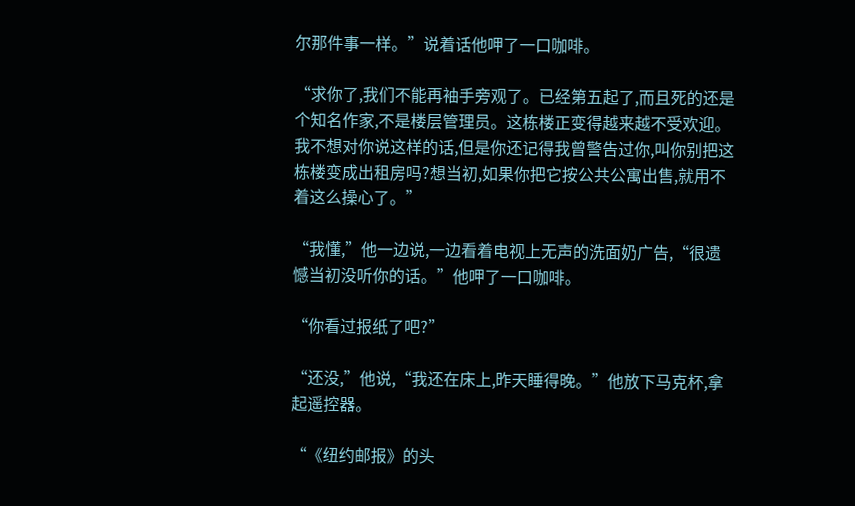尔那件事一样。”说着话他呷了一口咖啡。

“求你了,我们不能再袖手旁观了。已经第五起了,而且死的还是个知名作家,不是楼层管理员。这栋楼正变得越来越不受欢迎。我不想对你说这样的话,但是你还记得我曾警告过你,叫你别把这栋楼变成出租房吗?想当初,如果你把它按公共公寓出售,就用不着这么操心了。”

“我懂,”他一边说,一边看着电视上无声的洗面奶广告,“很遗憾当初没听你的话。”他呷了一口咖啡。

“你看过报纸了吧?”

“还没,”他说,“我还在床上,昨天睡得晚。”他放下马克杯,拿起遥控器。

“《纽约邮报》的头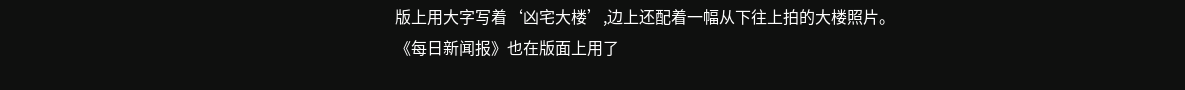版上用大字写着‘凶宅大楼’,边上还配着一幅从下往上拍的大楼照片。《每日新闻报》也在版面上用了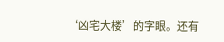‘凶宅大楼’的字眼。还有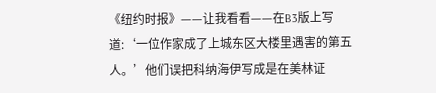《纽约时报》——让我看看——在B3版上写道:‘一位作家成了上城东区大楼里遇害的第五人。’他们误把科纳海伊写成是在美林证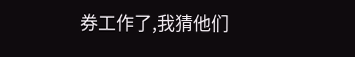券工作了,我猜他们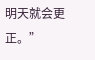明天就会更正。”